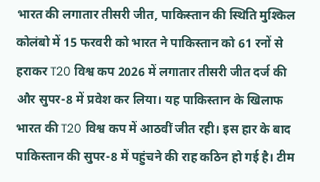भारत की लगातार तीसरी जीत, पाकिस्तान की स्थिति मुश्किल
कोलंबो में 15 फरवरी को भारत ने पाकिस्तान को 61 रनों से हराकर T20 विश्व कप 2026 में लगातार तीसरी जीत दर्ज की और सुपर-8 में प्रवेश कर लिया। यह पाकिस्तान के खिलाफ भारत की T20 विश्व कप में आठवीं जीत रही। इस हार के बाद पाकिस्तान की सुपर-8 में पहुंचने की राह कठिन हो गई है। टीम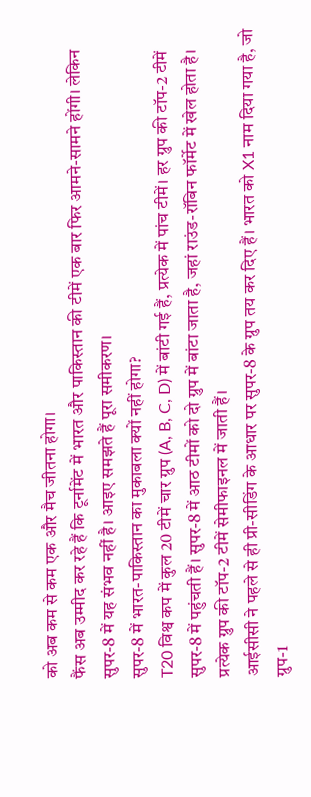को अब कम से कम एक और मैच जीतना होगा।
फैंस अब उम्मीद कर रहे हैं कि टूर्नामेंट में भारत और पाकिस्तान की टीमें एक बार फिर आमने-सामने होंगी। लेकिन सुपर-8 में यह संभव नहीं है। आइए समझते हैं पूरा समीकरण।
सुपर-8 में भारत-पाकिस्तान का मुकाबला क्यों नहीं होगा?
T20 विश्व कप में कुल 20 टीमें चार ग्रुप (A, B, C, D) में बांटी गई हैं, प्रत्येक में पांच टीमें। हर ग्रुप की टॉप-2 टीमें सुपर-8 में पहुंचती हैं। सुपर-8 में आठ टीमों को दो ग्रुप में बांटा जाता है, जहां राउंड-रॉबिन फॉर्मेट में खेल होता है। प्रत्येक ग्रुप की टॉप-2 टीमें सेमीफाइनल में जाती हैं।
आईसीसी ने पहले से ही प्री-सीडिंग के आधार पर सुपर-8 के ग्रुप तय कर दिए हैं। भारत को X1 नाम दिया गया है, जो ग्रुप-1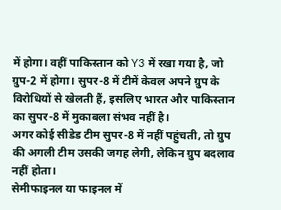में होगा। वहीं पाकिस्तान को Y3 में रखा गया है, जो ग्रुप-2 में होगा। सुपर-8 में टीमें केवल अपने ग्रुप के विरोधियों से खेलती हैं, इसलिए भारत और पाकिस्तान का सुपर-8 में मुकाबला संभव नहीं है।
अगर कोई सीडेड टीम सुपर-8 में नहीं पहुंचती, तो ग्रुप की अगली टीम उसकी जगह लेगी, लेकिन ग्रुप बदलाव नहीं होता।
सेमीफाइनल या फाइनल में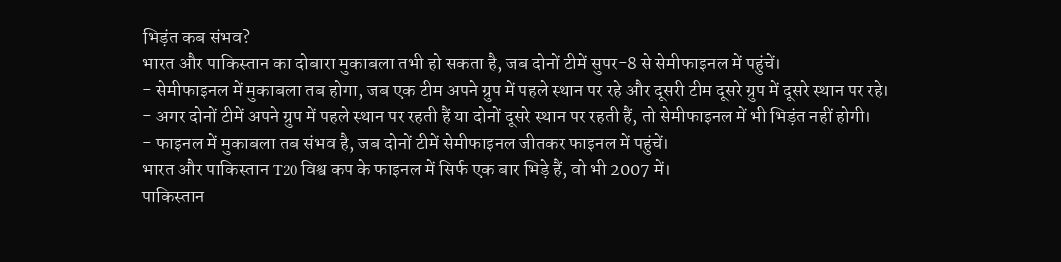भिड़ंत कब संभव?
भारत और पाकिस्तान का दोबारा मुकाबला तभी हो सकता है, जब दोनों टीमें सुपर-8 से सेमीफाइनल में पहुंचें।
- सेमीफाइनल में मुकाबला तब होगा, जब एक टीम अपने ग्रुप में पहले स्थान पर रहे और दूसरी टीम दूसरे ग्रुप में दूसरे स्थान पर रहे।
- अगर दोनों टीमें अपने ग्रुप में पहले स्थान पर रहती हैं या दोनों दूसरे स्थान पर रहती हैं, तो सेमीफाइनल में भी भिड़ंत नहीं होगी।
- फाइनल में मुकाबला तब संभव है, जब दोनों टीमें सेमीफाइनल जीतकर फाइनल में पहुंचें।
भारत और पाकिस्तान T20 विश्व कप के फाइनल में सिर्फ एक बार भिड़े हैं, वो भी 2007 में।
पाकिस्तान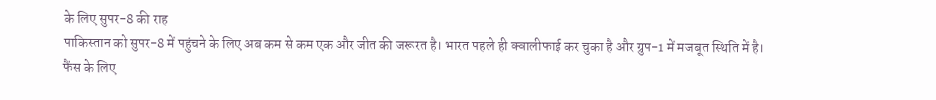के लिए सुपर-8 की राह
पाकिस्तान को सुपर-8 में पहुंचने के लिए अब कम से कम एक और जीत की जरूरत है। भारत पहले ही क्वालीफाई कर चुका है और ग्रुप-1 में मजबूत स्थिति में है। फैंस के लिए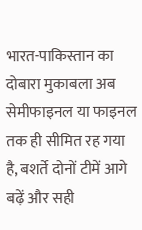भारत-पाकिस्तान का दोबारा मुकाबला अब सेमीफाइनल या फाइनल तक ही सीमित रह गया है, बशर्ते दोनों टीमें आगे बढ़ें और सही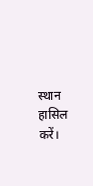स्थान हासिल करें।